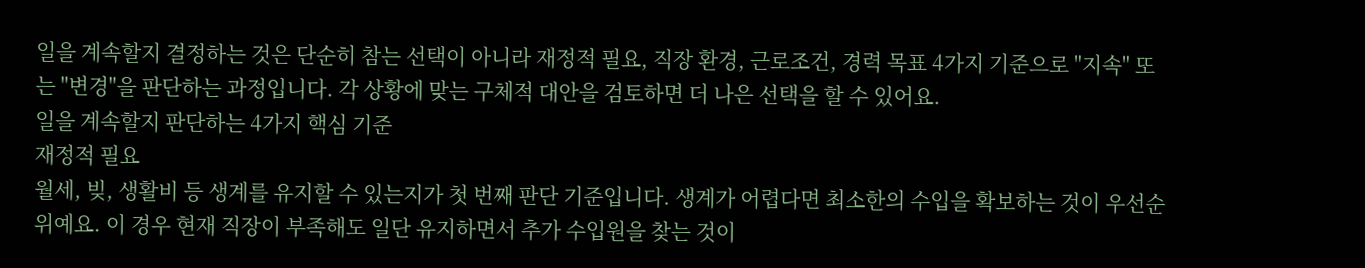일을 계속할지 결정하는 것은 단순히 참는 선택이 아니라 재정적 필요, 직장 환경, 근로조건, 경력 목표 4가지 기준으로 "지속" 또는 "변경"을 판단하는 과정입니다. 각 상황에 맞는 구체적 대안을 검토하면 더 나은 선택을 할 수 있어요.
일을 계속할지 판단하는 4가지 핵심 기준
재정적 필요
월세, 빚, 생활비 등 생계를 유지할 수 있는지가 첫 번째 판단 기준입니다. 생계가 어렵다면 최소한의 수입을 확보하는 것이 우선순위예요. 이 경우 현재 직장이 부족해도 일단 유지하면서 추가 수입원을 찾는 것이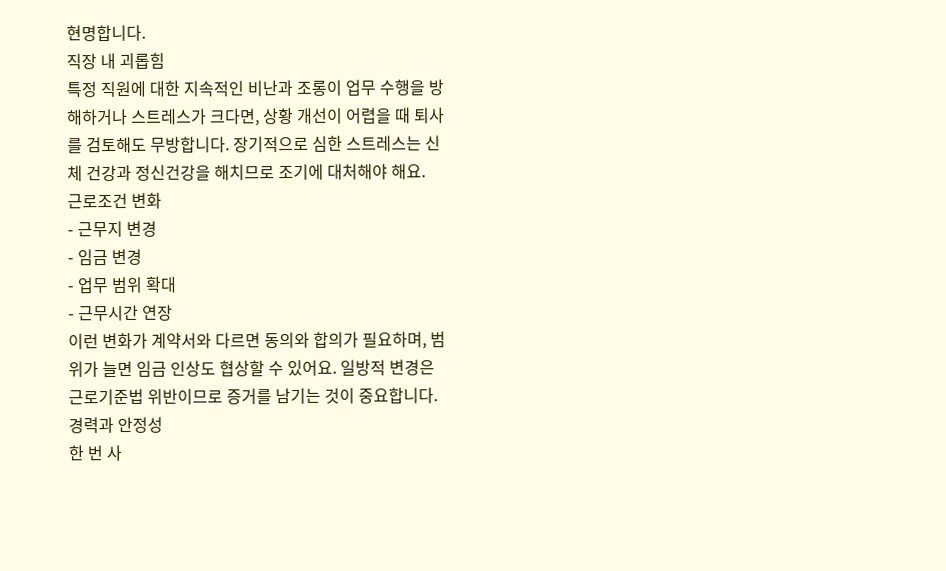현명합니다.
직장 내 괴롭힘
특정 직원에 대한 지속적인 비난과 조롱이 업무 수행을 방해하거나 스트레스가 크다면, 상황 개선이 어렵을 때 퇴사를 검토해도 무방합니다. 장기적으로 심한 스트레스는 신체 건강과 정신건강을 해치므로 조기에 대처해야 해요.
근로조건 변화
- 근무지 변경
- 임금 변경
- 업무 범위 확대
- 근무시간 연장
이런 변화가 계약서와 다르면 동의와 합의가 필요하며, 범위가 늘면 임금 인상도 협상할 수 있어요. 일방적 변경은 근로기준법 위반이므로 증거를 남기는 것이 중요합니다.
경력과 안정성
한 번 사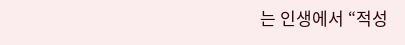는 인생에서 “적성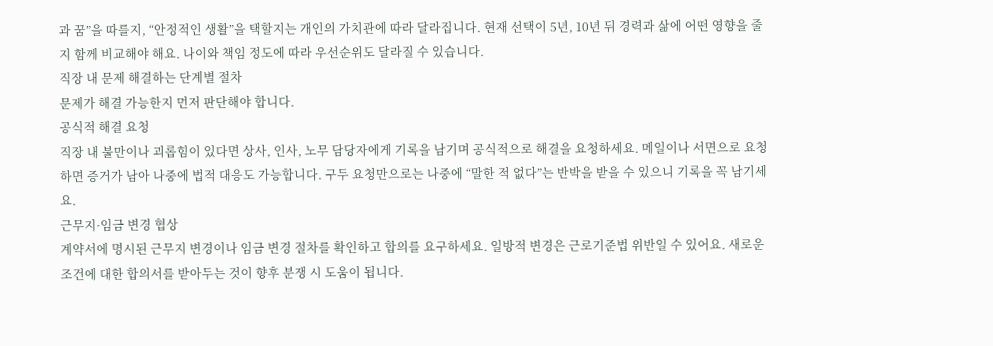과 꿈”을 따를지, “안정적인 생활”을 택할지는 개인의 가치관에 따라 달라집니다. 현재 선택이 5년, 10년 뒤 경력과 삶에 어떤 영향을 줄지 함께 비교해야 해요. 나이와 책임 정도에 따라 우선순위도 달라질 수 있습니다.
직장 내 문제 해결하는 단계별 절차
문제가 해결 가능한지 먼저 판단해야 합니다.
공식적 해결 요청
직장 내 불만이나 괴롭힘이 있다면 상사, 인사, 노무 담당자에게 기록을 남기며 공식적으로 해결을 요청하세요. 메일이나 서면으로 요청하면 증거가 남아 나중에 법적 대응도 가능합니다. 구두 요청만으로는 나중에 “말한 적 없다”는 반박을 받을 수 있으니 기록을 꼭 남기세요.
근무지·임금 변경 협상
계약서에 명시된 근무지 변경이나 임금 변경 절차를 확인하고 합의를 요구하세요. 일방적 변경은 근로기준법 위반일 수 있어요. 새로운 조건에 대한 합의서를 받아두는 것이 향후 분쟁 시 도움이 됩니다.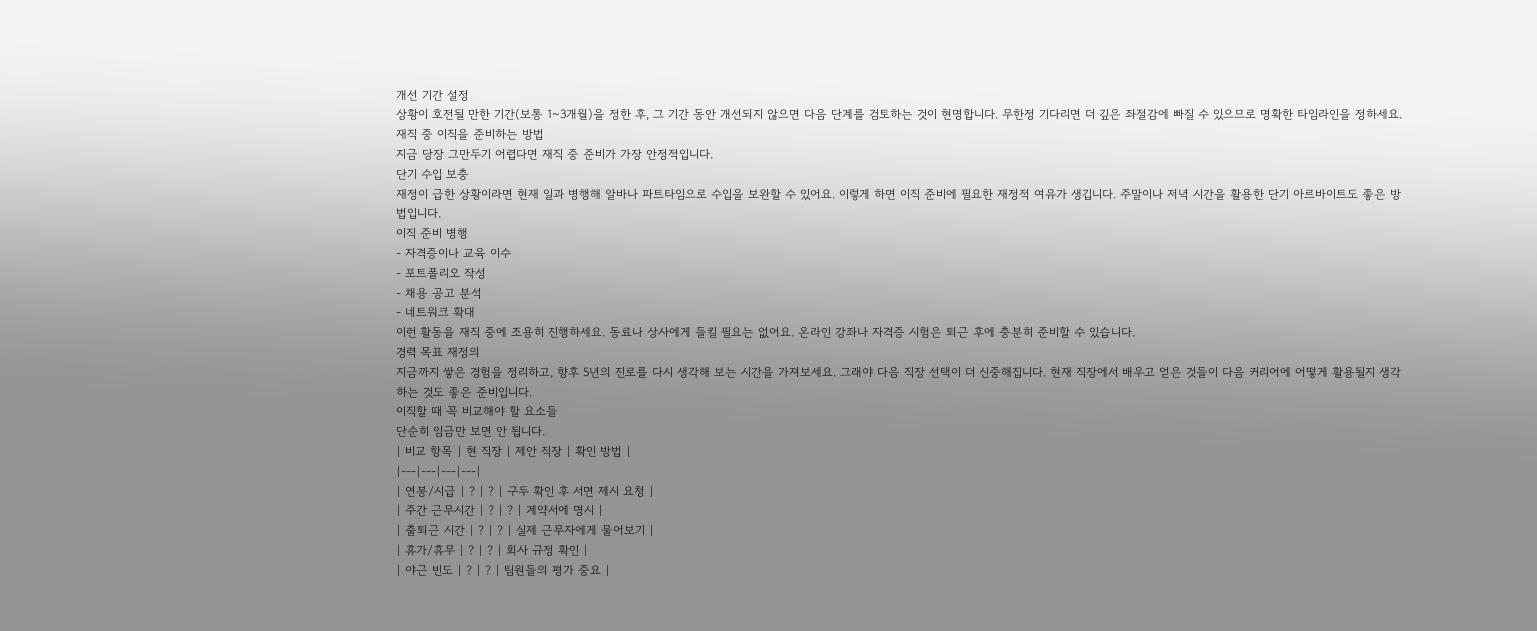개선 기간 설정
상황이 호전될 만한 기간(보통 1~3개월)을 정한 후, 그 기간 동안 개선되지 않으면 다음 단계를 검토하는 것이 현명합니다. 무한정 기다리면 더 깊은 좌절감에 빠질 수 있으므로 명확한 타임라인을 정하세요.
재직 중 이직을 준비하는 방법
지금 당장 그만두기 어렵다면 재직 중 준비가 가장 안정적입니다.
단기 수입 보충
재정이 급한 상황이라면 현재 일과 병행해 알바나 파트타임으로 수입을 보완할 수 있어요. 이렇게 하면 이직 준비에 필요한 재정적 여유가 생깁니다. 주말이나 저녁 시간을 활용한 단기 아르바이트도 좋은 방법입니다.
이직 준비 병행
- 자격증이나 교육 이수
- 포트폴리오 작성
- 채용 공고 분석
- 네트워크 확대
이런 활동을 재직 중에 조용히 진행하세요. 동료나 상사에게 들킬 필요는 없어요. 온라인 강좌나 자격증 시험은 퇴근 후에 충분히 준비할 수 있습니다.
경력 목표 재정의
지금까지 쌓은 경험을 정리하고, 향후 5년의 진로를 다시 생각해 보는 시간을 가져보세요. 그래야 다음 직장 선택이 더 신중해집니다. 현재 직장에서 배우고 얻은 것들이 다음 커리어에 어떻게 활용될지 생각하는 것도 좋은 준비입니다.
이직할 때 꼭 비교해야 할 요소들
단순히 임금만 보면 안 됩니다.
| 비교 항목 | 현 직장 | 제안 직장 | 확인 방법 |
|---|---|---|---|
| 연봉/시급 | ? | ? | 구두 확인 후 서면 제시 요청 |
| 주간 근무시간 | ? | ? | 계약서에 명시 |
| 출퇴근 시간 | ? | ? | 실제 근무자에게 물어보기 |
| 휴가/휴무 | ? | ? | 회사 규정 확인 |
| 야근 빈도 | ? | ? | 팀원들의 평가 중요 |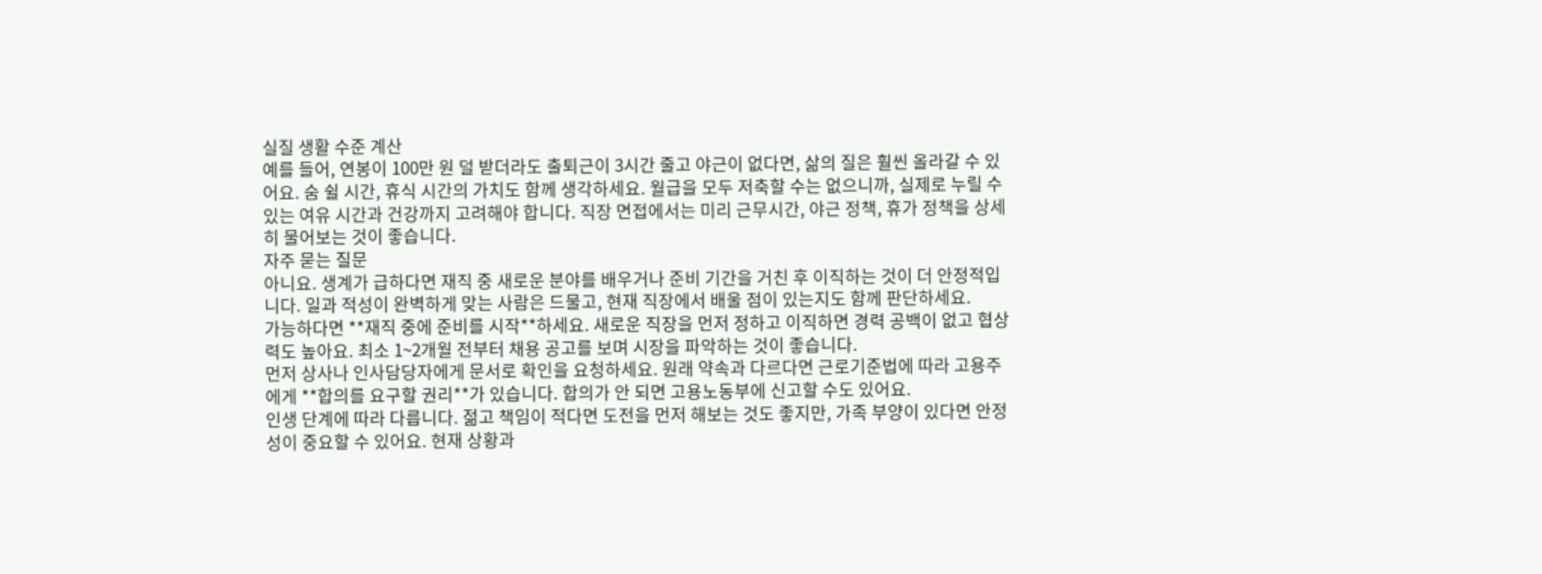실질 생활 수준 계산
예를 들어, 연봉이 100만 원 덜 받더라도 출퇴근이 3시간 줄고 야근이 없다면, 삶의 질은 훨씬 올라갈 수 있어요. 숨 쉴 시간, 휴식 시간의 가치도 함께 생각하세요. 월급을 모두 저축할 수는 없으니까, 실제로 누릴 수 있는 여유 시간과 건강까지 고려해야 합니다. 직장 면접에서는 미리 근무시간, 야근 정책, 휴가 정책을 상세히 물어보는 것이 좋습니다.
자주 묻는 질문
아니요. 생계가 급하다면 재직 중 새로운 분야를 배우거나 준비 기간을 거친 후 이직하는 것이 더 안정적입니다. 일과 적성이 완벽하게 맞는 사람은 드물고, 현재 직장에서 배울 점이 있는지도 함께 판단하세요.
가능하다면 **재직 중에 준비를 시작**하세요. 새로운 직장을 먼저 정하고 이직하면 경력 공백이 없고 협상력도 높아요. 최소 1~2개월 전부터 채용 공고를 보며 시장을 파악하는 것이 좋습니다.
먼저 상사나 인사담당자에게 문서로 확인을 요청하세요. 원래 약속과 다르다면 근로기준법에 따라 고용주에게 **합의를 요구할 권리**가 있습니다. 합의가 안 되면 고용노동부에 신고할 수도 있어요.
인생 단계에 따라 다릅니다. 젊고 책임이 적다면 도전을 먼저 해보는 것도 좋지만, 가족 부양이 있다면 안정성이 중요할 수 있어요. 현재 상황과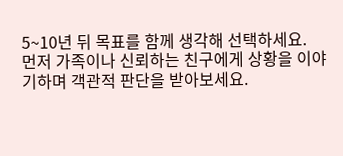5~10년 뒤 목표를 함께 생각해 선택하세요.
먼저 가족이나 신뢰하는 친구에게 상황을 이야기하며 객관적 판단을 받아보세요.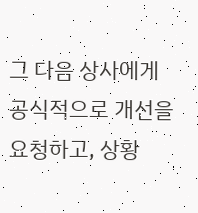그 다음 상사에게 공식적으로 개선을 요청하고, 상황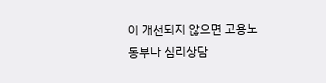이 개선되지 않으면 고용노동부나 심리상담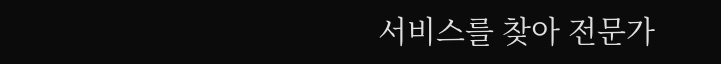서비스를 찾아 전문가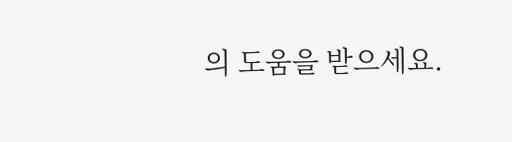의 도움을 받으세요.